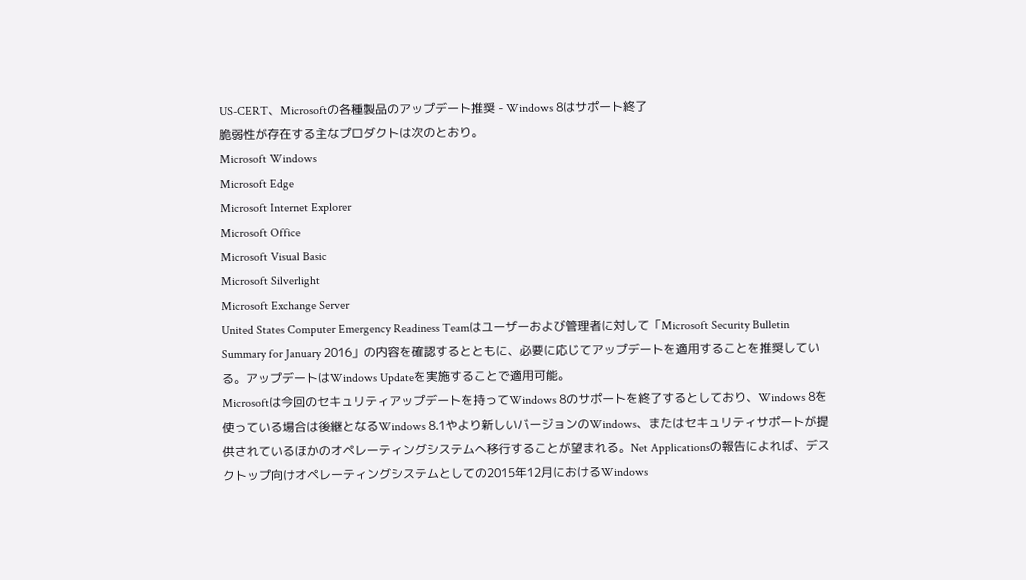US-CERT、Microsoftの各種製品のアップデート推奨 - Windows 8はサポート終了
脆弱性が存在する主なプロダクトは次のとおり。
Microsoft Windows
Microsoft Edge
Microsoft Internet Explorer
Microsoft Office
Microsoft Visual Basic
Microsoft Silverlight
Microsoft Exchange Server
United States Computer Emergency Readiness Teamはユーザーおよび管理者に対して「Microsoft Security Bulletin Summary for January 2016」の内容を確認するとともに、必要に応じてアップデートを適用することを推奨している。アップデートはWindows Updateを実施することで適用可能。
Microsoftは今回のセキュリティアップデートを持ってWindows 8のサポートを終了するとしており、Windows 8を使っている場合は後継となるWindows 8.1やより新しいバージョンのWindows、またはセキュリティサポートが提供されているほかのオペレーティングシステムへ移行することが望まれる。Net Applicationsの報告によれば、デスクトップ向けオペレーティングシステムとしての2015年12月におけるWindows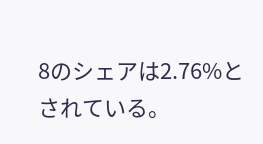8のシェアは2.76%とされている。